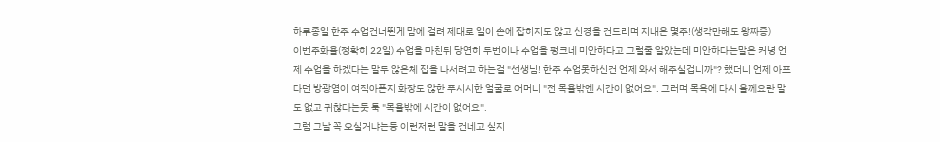하루종일 한주 수업건너뛴게 맘에 걸려 제대로 일이 손에 잡히지도 않고 신경을 건드리며 지내온 몇주!(생각만해도 왕짜증)
이번주화욜(정확히 22일) 수업을 마친뒤 당연히 두번이나 수업을 펑크네 미안하다고 그럴줄 알았는데 미안하다는말은 커녕 언제 수업을 하겠다는 말두 않은체 집을 나서려고 하는걸 "선생님! 한주 수업못하신건 언제 와서 해주실겁니까"? 했더니 언제 아프다던 방광염이 여직아픈지 화장도 않한 푸시시한 얼굴로 어머니 "전 목욜밖엔 시간이 없어요". 그러며 목욕에 다시 올께요란 말도 없고 귀찮다는듯 툭 "목욜밖에 시간이 없어요".
그럼 그날 꼭 오실거냐는둥 이런저런 말을 건네고 싶지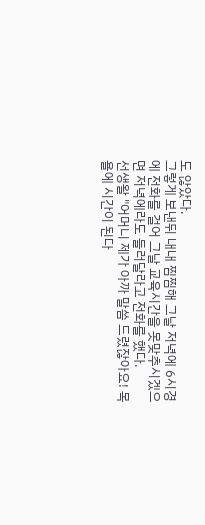도 않았다.
그렇게 보낸뒤 내내 찜찜해 그날 저녁에 6시경에 전화를 걸어 그날 교육시간을 못맞추시겠으면 저녁에라도 들러달라고 전화를 했다.
선생왈 "어머니 제가 아까 말씀 드렸잖아요! 목욜에 시간이 된다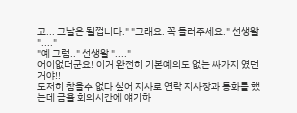고... 그날은 될껍니다." "그래요. 꼭 들러주세요." 선생왈 "...."
"예 그럼.." 선생왈 "...."
어이없더군요! 이거 완전히 기본예의도 없는 싸가지 였던거야!!
도저히 참을수 없다 싶어 지사로 연락 지사장과 통화를 했는데 금욜 회의시간에 얘기하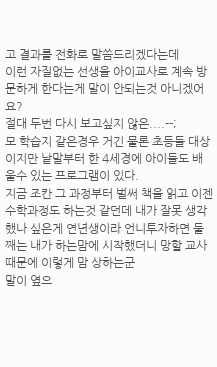고 결과를 전화로 말씀드리겠다는데
이런 자질없는 선생을 아이교사로 계속 방문하게 한다는게 말이 안되는것 아니겠어요?
절대 두번 다시 보고싶지 않은....--;
모 학습지 같은경우 거긴 물론 초등들 대상이지만 낱말부터 한 4세경에 아이들도 배울수 있는 프로그램이 있다.
지금 조칸 그 과정부터 벌써 책을 읽고 이젠 수학과정도 하는것 같던데 내가 잘못 생각했나 싶은게 연년생이라 언니투자하면 둘째는 내가 하는맘에 시작했더니 망할 교사때문에 이렇게 맘 상하는군
말이 옆으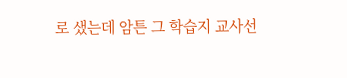로 샜는데 암튼 그 학습지 교사선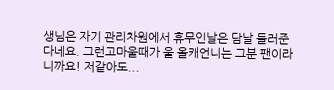생님은 자기 관리차원에서 휴무인날은 담날 들러준다네요. 그런고마울때가 울 올캐언니는 그분 팬이라니까요! 저같아도...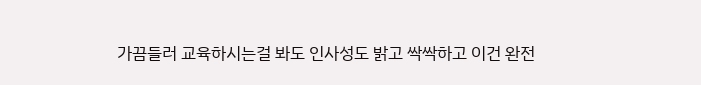가끔들러 교육하시는걸 봐도 인사성도 밝고 싹싹하고 이건 완전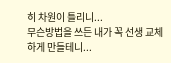히 차원이 틀리니...
무슨방법을 쓰든 내가 꼭 선생 교체하게 만들테니...